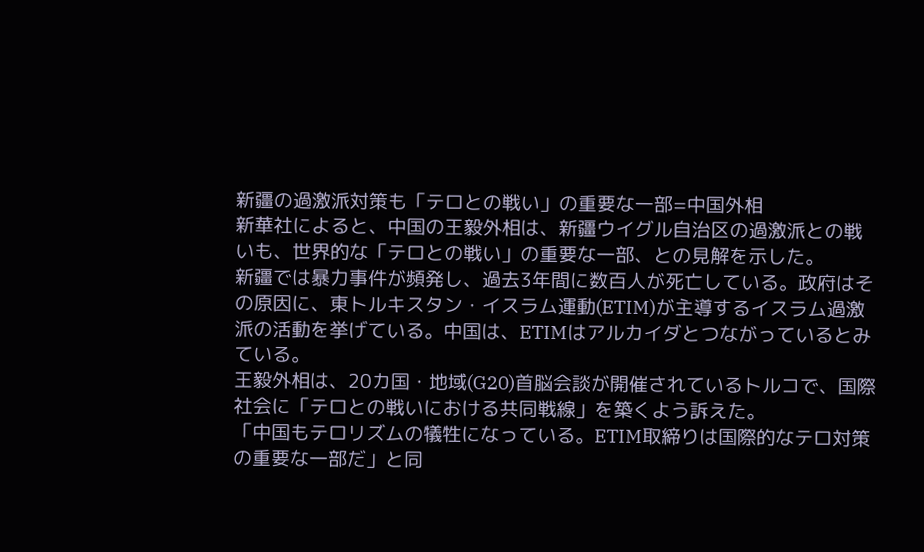新疆の過激派対策も「テロとの戦い」の重要な一部=中国外相
新華社によると、中国の王毅外相は、新疆ウイグル自治区の過激派との戦いも、世界的な「テロとの戦い」の重要な一部、との見解を示した。
新疆では暴力事件が頻発し、過去3年間に数百人が死亡している。政府はその原因に、東トルキスタン・イスラム運動(ETIM)が主導するイスラム過激派の活動を挙げている。中国は、ETIMはアルカイダとつながっているとみている。
王毅外相は、20カ国・地域(G20)首脳会談が開催されているトルコで、国際社会に「テロとの戦いにおける共同戦線」を築くよう訴えた。
「中国もテロリズムの犠牲になっている。ETIM取締りは国際的なテロ対策の重要な一部だ」と同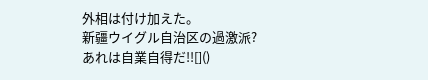外相は付け加えた。
新疆ウイグル自治区の過激派?
あれは自業自得だ!![]()